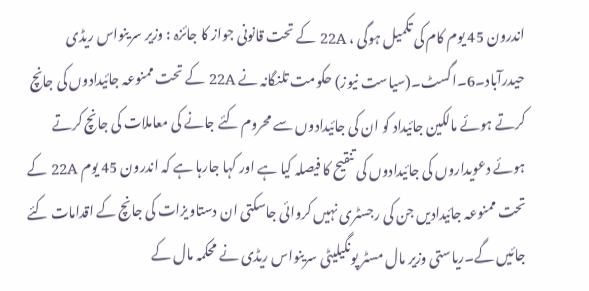اندرون 45 یوم کام کی تکمیل ہوگی ، 22A کے تحت قانونی جواز کا جائزہ : وزیر سرینواس ریڈی
حیدرآباد۔6۔اگسٹ۔(سیاست نیوز) حکومت تلنگانہ نے 22A کے تحت ممنوعہ جائیدادوں کی جانچ کرتے ہوئے مالکین جائیداد کو ان کی جائیدادوں سے محروم کئے جانے کی معاملات کی جانچ کرتے ہوئے دعویداروں کی جائیدادوں کی تنقیح کا فیصلہ کیا ہے اور کہا جارہا ہے کہ اندرون 45 یوم 22A کے تحت ممنوعہ جائیدادیں جن کی رجسٹری نہیں کروائی جاسکتی ان دستاویزات کی جانچ کے اقدامات کئے جائیں گے۔ریاستی وزیر مال مسٹر پونگیلیٹی سرینواس ریڈی نے محکمہ مال کے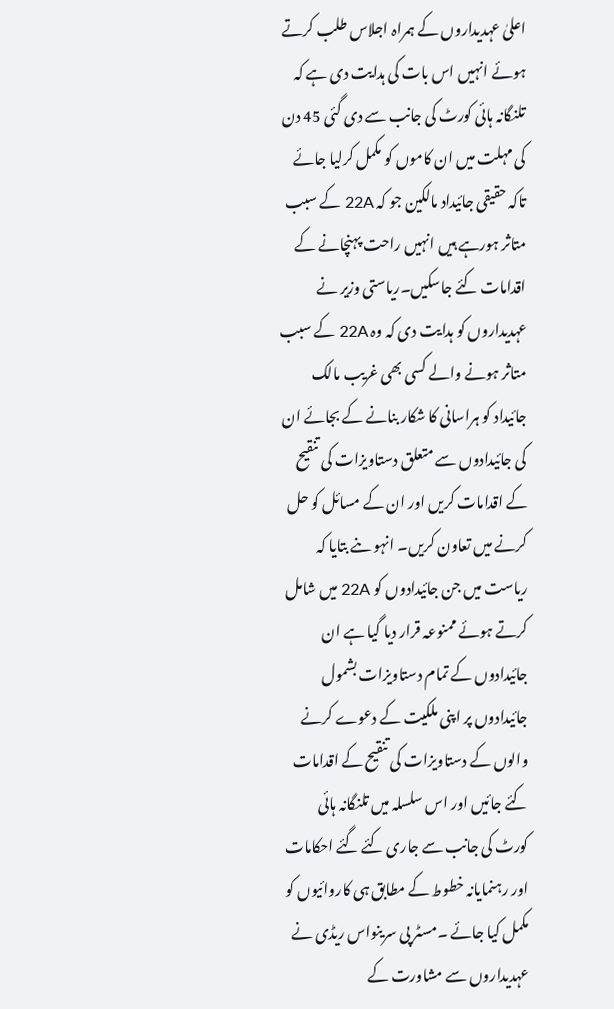اعلیٰ عہدیداروں کے ہمراہ اجلاس طلب کرتے ہوئے انہیں اس بات کی ہدایت دی ہے کہ تلنگانہ ہائی کورٹ کی جانب سے دی گئی 45 دن کی مہلت میں ان کاموں کو مکمل کرلیا جائے تاکہ حقیقی جائیداد مالکین جو کہ 22A کے سبب متاثر ہورہے ہیں انہیں راحت پہنچانے کے اقدامات کئے جاسکیں۔ریاستی وزیر نے عہدیداروں کو ہدایت دی کہ وہ 22A کے سبب متاثر ہونے والے کسی بھی غریب مالک جائیداد کو ہراسانی کا شکار بنانے کے بجائے ان کی جائیدادوں سے متعلق دستاویزات کی تنقیح کے اقدامات کریں اور ان کے مسائل کو حل کرنے میں تعاون کریں۔ انہو ںنے بتایا کہ ریاست میں جن جائیدادوں کو 22A میں شامل کرتے ہوئے ممنوعہ قرار دیا گیا ہے ان جائیدادوں کے تمام دستاویزات بشمول جائیدادوں پر اپنی ملکیت کے دعوے کرنے والوں کے دستاویزات کی تنقیح کے اقدامات کئے جائیں اور اس سلسلہ میں تلنگانہ ہائی کورٹ کی جانب سے جاری کئے گئے احکامات اور رہنمایانہ خطوط کے مطابق ہی کاروائیوں کو مکمل کیا جائے ۔مسٹر پی سرینواس ریڈی نے عہدیداروں سے مشاورت کے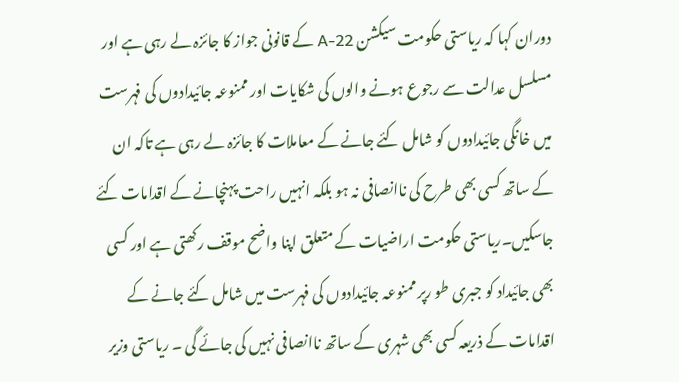دوران کہا کہ ریاستی حکومت سیکشن 22-A کے قانونی جواز کا جائزہ لے رہی ہے اور مسلسل عدالت سے رجوع ہونے والوں کی شکایات اور ممنوعہ جائیدادوں کی فہرست میں خانگی جائیدادوں کو شامل کئے جانے کے معاملات کا جائزہ لے رہی ہے تاکہ ان کے ساتھ کسی بھی طرح کی ناانصافی نہ ہو بلکہ انہیں راحت پہنچانے کے اقدامات کئے جاسکیں۔ریاستی حکومت اراضیات کے متعلق اپنا واضح موقف رکھتی ہے اور کسی بھی جائیداد کو جبری طو رپر ممنوعہ جائیدادوں کی فہرست میں شامل کئے جانے کے اقدامات کے ذریعہ کسی بھی شہری کے ساتھ ناانصافی نہیں کی جائے گی ۔ ریاستی وزیر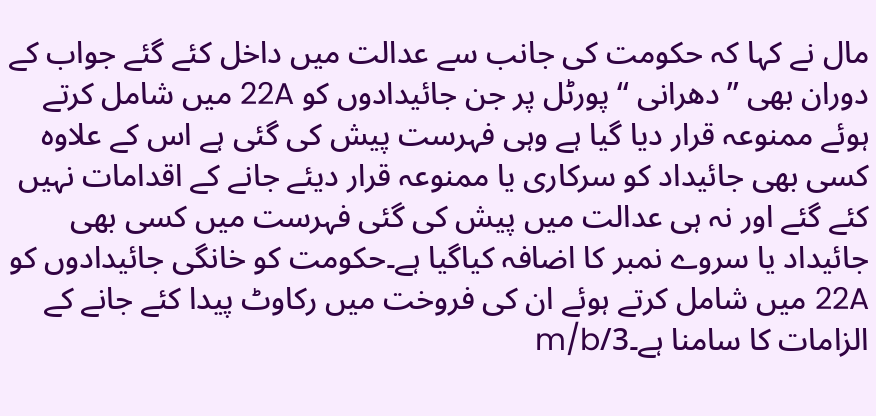مال نے کہا کہ حکومت کی جانب سے عدالت میں داخل کئے گئے جواب کے دوران بھی ’’دھرانی ‘‘ پورٹل پر جن جائیدادوں کو 22A میں شامل کرتے ہوئے ممنوعہ قرار دیا گیا ہے وہی فہرست پیش کی گئی ہے اس کے علاوہ کسی بھی جائیداد کو سرکاری یا ممنوعہ قرار دیئے جانے کے اقدامات نہیں کئے گئے اور نہ ہی عدالت میں پیش کی گئی فہرست میں کسی بھی جائیداد یا سروے نمبر کا اضافہ کیاگیا ہے۔حکومت کو خانگی جائیدادوں کو 22A میں شامل کرتے ہوئے ان کی فروخت میں رکاوٹ پیدا کئے جانے کے الزامات کا سامنا ہے۔3/m/b